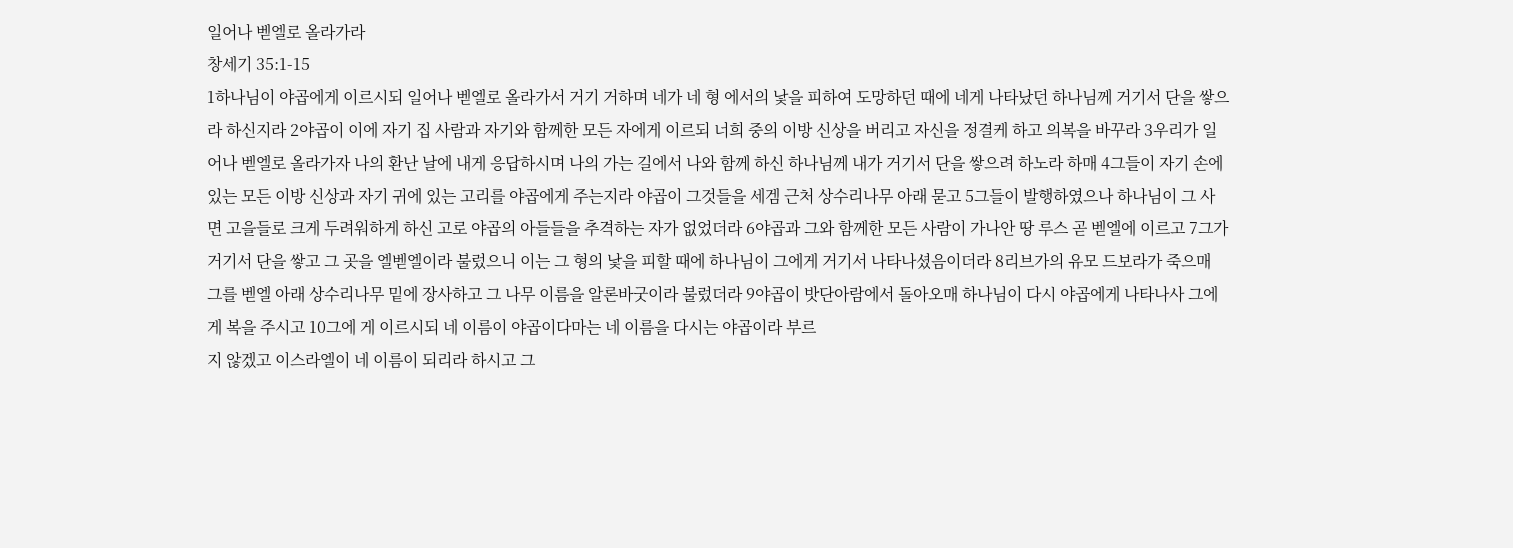일어나 벧엘로 올라가라
창세기 35:1-15
1하나님이 야곱에게 이르시되 일어나 벧엘로 올라가서 거기 거하며 네가 네 형 에서의 낯을 피하여 도망하던 때에 네게 나타났던 하나님께 거기서 단을 쌓으라 하신지라 2야곱이 이에 자기 집 사람과 자기와 함께한 모든 자에게 이르되 너희 중의 이방 신상을 버리고 자신을 정결케 하고 의복을 바꾸라 3우리가 일어나 벧엘로 올라가자 나의 환난 날에 내게 응답하시며 나의 가는 길에서 나와 함께 하신 하나님께 내가 거기서 단을 쌓으려 하노라 하매 4그들이 자기 손에 있는 모든 이방 신상과 자기 귀에 있는 고리를 야곱에게 주는지라 야곱이 그것들을 세겜 근처 상수리나무 아래 묻고 5그들이 발행하였으나 하나님이 그 사면 고을들로 크게 두려워하게 하신 고로 야곱의 아들들을 추격하는 자가 없었더라 6야곱과 그와 함께한 모든 사람이 가나안 땅 루스 곧 벧엘에 이르고 7그가 거기서 단을 쌓고 그 곳을 엘벧엘이라 불렀으니 이는 그 형의 낯을 피할 때에 하나님이 그에게 거기서 나타나셨음이더라 8리브가의 유모 드보라가 죽으매 그를 벧엘 아래 상수리나무 밑에 장사하고 그 나무 이름을 알론바굿이라 불렀더라 9야곱이 밧단아람에서 돌아오매 하나님이 다시 야곱에게 나타나사 그에게 복을 주시고 10그에 게 이르시되 네 이름이 야곱이다마는 네 이름을 다시는 야곱이라 부르
지 않겠고 이스라엘이 네 이름이 되리라 하시고 그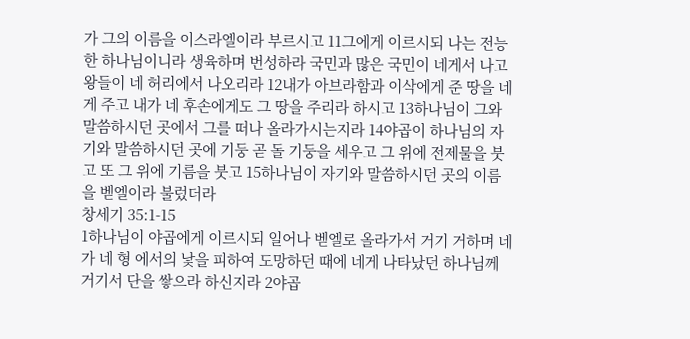가 그의 이름을 이스라엘이라 부르시고 11그에게 이르시되 나는 전능한 하나님이니라 생육하며 번성하라 국민과 많은 국민이 네게서 나고 왕들이 네 허리에서 나오리라 12내가 아브라함과 이삭에게 준 땅을 네게 주고 내가 네 후손에게도 그 땅을 주리라 하시고 13하나님이 그와 말씀하시던 곳에서 그를 떠나 올라가시는지라 14야곱이 하나님의 자기와 말씀하시던 곳에 기둥 곧 돌 기둥을 세우고 그 위에 전제물을 붓고 또 그 위에 기름을 붓고 15하나님이 자기와 말씀하시던 곳의 이름을 벧엘이라 불렀더라
창세기 35:1-15
1하나님이 야곱에게 이르시되 일어나 벧엘로 올라가서 거기 거하며 네가 네 형 에서의 낯을 피하여 도망하던 때에 네게 나타났던 하나님께 거기서 단을 쌓으라 하신지라 2야곱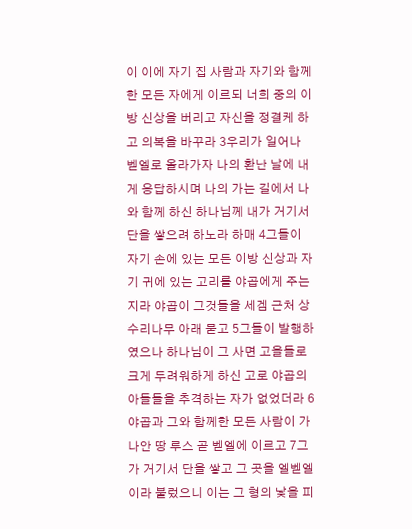이 이에 자기 집 사람과 자기와 함께한 모든 자에게 이르되 너희 중의 이방 신상을 버리고 자신을 정결케 하고 의복을 바꾸라 3우리가 일어나 벧엘로 올라가자 나의 환난 날에 내게 응답하시며 나의 가는 길에서 나와 함께 하신 하나님께 내가 거기서 단을 쌓으려 하노라 하매 4그들이 자기 손에 있는 모든 이방 신상과 자기 귀에 있는 고리를 야곱에게 주는지라 야곱이 그것들을 세겜 근처 상수리나무 아래 묻고 5그들이 발행하였으나 하나님이 그 사면 고을들로 크게 두려워하게 하신 고로 야곱의 아들들을 추격하는 자가 없었더라 6야곱과 그와 함께한 모든 사람이 가나안 땅 루스 곧 벧엘에 이르고 7그가 거기서 단을 쌓고 그 곳을 엘벧엘이라 불렀으니 이는 그 형의 낯을 피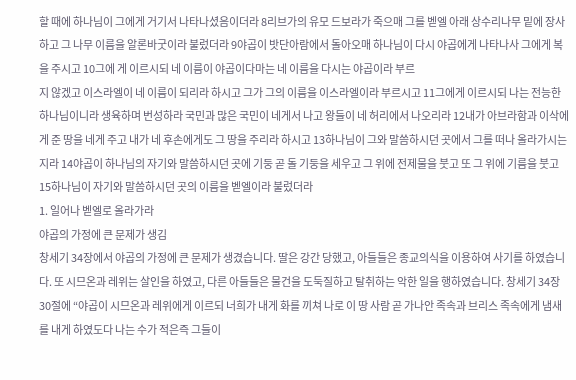할 때에 하나님이 그에게 거기서 나타나셨음이더라 8리브가의 유모 드보라가 죽으매 그를 벧엘 아래 상수리나무 밑에 장사하고 그 나무 이름을 알론바굿이라 불렀더라 9야곱이 밧단아람에서 돌아오매 하나님이 다시 야곱에게 나타나사 그에게 복을 주시고 10그에 게 이르시되 네 이름이 야곱이다마는 네 이름을 다시는 야곱이라 부르
지 않겠고 이스라엘이 네 이름이 되리라 하시고 그가 그의 이름을 이스라엘이라 부르시고 11그에게 이르시되 나는 전능한 하나님이니라 생육하며 번성하라 국민과 많은 국민이 네게서 나고 왕들이 네 허리에서 나오리라 12내가 아브라함과 이삭에게 준 땅을 네게 주고 내가 네 후손에게도 그 땅을 주리라 하시고 13하나님이 그와 말씀하시던 곳에서 그를 떠나 올라가시는지라 14야곱이 하나님의 자기와 말씀하시던 곳에 기둥 곧 돌 기둥을 세우고 그 위에 전제물을 붓고 또 그 위에 기름을 붓고 15하나님이 자기와 말씀하시던 곳의 이름을 벧엘이라 불렀더라
1. 일어나 벧엘로 올라가라
야곱의 가정에 큰 문제가 생김
창세기 34장에서 야곱의 가정에 큰 문제가 생겼습니다. 딸은 강간 당했고, 아들들은 종교의식을 이용하여 사기를 하였습니다. 또 시므온과 레위는 살인을 하였고, 다른 아들들은 물건을 도둑질하고 탈취하는 악한 일을 행하였습니다. 창세기 34장 30절에 “야곱이 시므온과 레위에게 이르되 너희가 내게 화를 끼쳐 나로 이 땅 사람 곧 가나안 족속과 브리스 족속에게 냄새를 내게 하였도다 나는 수가 적은즉 그들이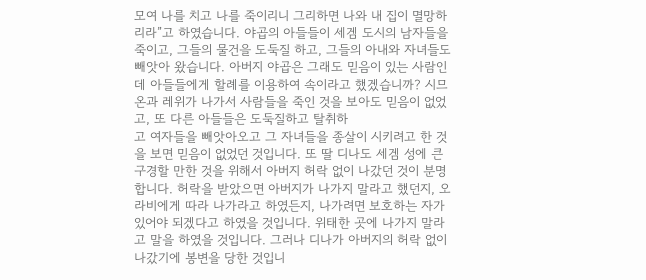모여 나를 치고 나를 죽이리니 그리하면 나와 내 집이 멸망하리라”고 하였습니다. 야곱의 아들들이 세겜 도시의 남자들을 죽이고, 그들의 물건을 도둑질 하고, 그들의 아내와 자녀들도 빼앗아 왔습니다. 아버지 야곱은 그래도 믿음이 있는 사람인데 아들들에게 할례를 이용하여 속이라고 했겠습니까? 시므온과 레위가 나가서 사람들을 죽인 것을 보아도 믿음이 없었고, 또 다른 아들들은 도둑질하고 탈취하
고 여자들을 빼앗아오고 그 자녀들을 종살이 시키려고 한 것을 보면 믿음이 없었던 것입니다. 또 딸 디나도 세겜 성에 큰 구경할 만한 것을 위해서 아버지 허락 없이 나갔던 것이 분명합니다. 허락을 받았으면 아버지가 나가지 말라고 했던지, 오라비에게 따라 나가라고 하였든지, 나가려면 보호하는 자가 있어야 되겠다고 하였을 것입니다. 위태한 곳에 나가지 말라고 말을 하였을 것입니다. 그러나 디나가 아버지의 허락 없이 나갔기에 봉변을 당한 것입니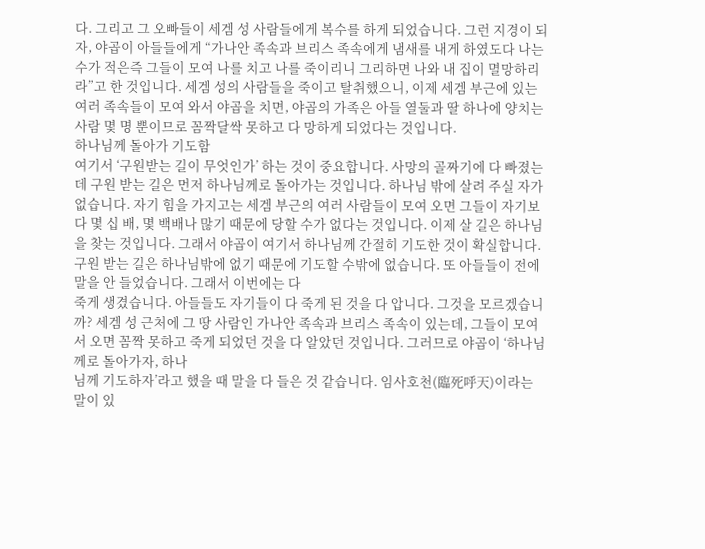다. 그리고 그 오빠들이 세겜 성 사람들에게 복수를 하게 되었습니다. 그런 지경이 되자, 야곱이 아들들에게 “가나안 족속과 브리스 족속에게 냄새를 내게 하였도다 나는 수가 적은즉 그들이 모여 나를 치고 나를 죽이리니 그리하면 나와 내 집이 멸망하리라”고 한 것입니다. 세겜 성의 사람들을 죽이고 탈취했으니, 이제 세겜 부근에 있는 여러 족속들이 모여 와서 야곱을 치면, 야곱의 가족은 아들 열둘과 딸 하나에 양치는 사람 몇 명 뿐이므로 꼼짝달싹 못하고 다 망하게 되었다는 것입니다.
하나님께 돌아가 기도함
여기서 ‘구원받는 길이 무엇인가’ 하는 것이 중요합니다. 사망의 골짜기에 다 빠졌는데 구원 받는 길은 먼저 하나님께로 돌아가는 것입니다. 하나님 밖에 살려 주실 자가 없습니다. 자기 힘을 가지고는 세겜 부근의 여러 사람들이 모여 오면 그들이 자기보다 몇 십 배, 몇 백배나 많기 때문에 당할 수가 없다는 것입니다. 이제 살 길은 하나님을 찾는 것입니다. 그래서 야곱이 여기서 하나님께 간절히 기도한 것이 확실합니다. 구원 받는 길은 하나님밖에 없기 때문에 기도할 수밖에 없습니다. 또 아들들이 전에 말을 안 들었습니다. 그래서 이번에는 다
죽게 생겼습니다. 아들들도 자기들이 다 죽게 된 것을 다 압니다. 그것을 모르겠습니까? 세겜 성 근처에 그 땅 사람인 가나안 족속과 브리스 족속이 있는데, 그들이 모여서 오면 꼼짝 못하고 죽게 되었던 것을 다 알았던 것입니다. 그러므로 야곱이 ‘하나님께로 돌아가자, 하나
님께 기도하자’라고 했을 때 말을 다 들은 것 같습니다. 임사호천(臨死呼天)이라는 말이 있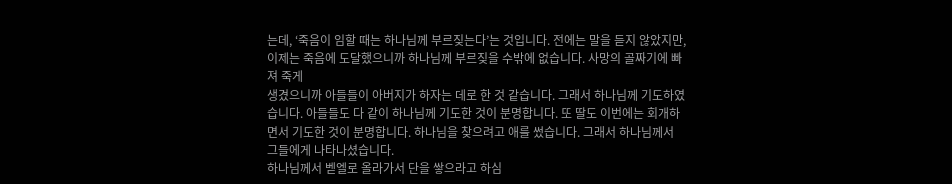는데, ‘죽음이 임할 때는 하나님께 부르짖는다’는 것입니다. 전에는 말을 듣지 않았지만, 이제는 죽음에 도달했으니까 하나님께 부르짖을 수밖에 없습니다. 사망의 골짜기에 빠져 죽게
생겼으니까 아들들이 아버지가 하자는 데로 한 것 같습니다. 그래서 하나님께 기도하였습니다. 아들들도 다 같이 하나님께 기도한 것이 분명합니다. 또 딸도 이번에는 회개하면서 기도한 것이 분명합니다. 하나님을 찾으려고 애를 썼습니다. 그래서 하나님께서 그들에게 나타나셨습니다.
하나님께서 벧엘로 올라가서 단을 쌓으라고 하심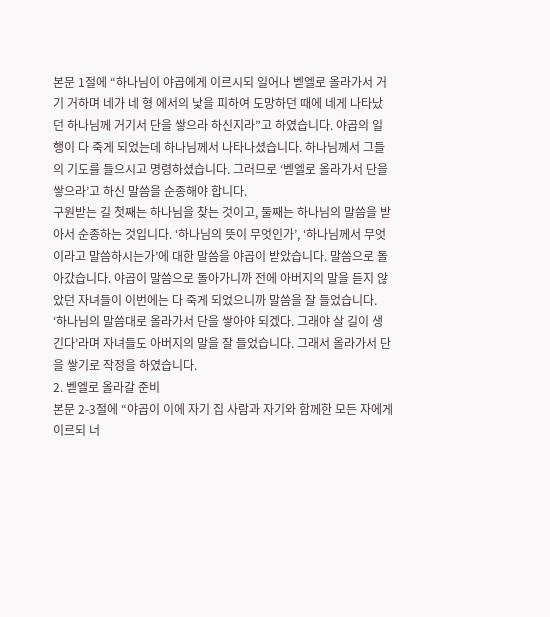본문 1절에 “하나님이 야곱에게 이르시되 일어나 벧엘로 올라가서 거기 거하며 네가 네 형 에서의 낯을 피하여 도망하던 때에 네게 나타났던 하나님께 거기서 단을 쌓으라 하신지라”고 하였습니다. 야곱의 일행이 다 죽게 되었는데 하나님께서 나타나셨습니다. 하나님께서 그들의 기도를 들으시고 명령하셨습니다. 그러므로 ‘벧엘로 올라가서 단을 쌓으라’고 하신 말씀을 순종해야 합니다.
구원받는 길 첫째는 하나님을 찾는 것이고, 둘째는 하나님의 말씀을 받아서 순종하는 것입니다. ‘하나님의 뜻이 무엇인가’, ‘하나님께서 무엇이라고 말씀하시는가’에 대한 말씀을 야곱이 받았습니다. 말씀으로 돌아갔습니다. 야곱이 말씀으로 돌아가니까 전에 아버지의 말을 듣지 않았던 자녀들이 이번에는 다 죽게 되었으니까 말씀을 잘 들었습니다. ‘하나님의 말씀대로 올라가서 단을 쌓아야 되겠다. 그래야 살 길이 생긴다’라며 자녀들도 아버지의 말을 잘 들었습니다. 그래서 올라가서 단을 쌓기로 작정을 하였습니다.
2. 벧엘로 올라갈 준비
본문 2-3절에 “야곱이 이에 자기 집 사람과 자기와 함께한 모든 자에게 이르되 너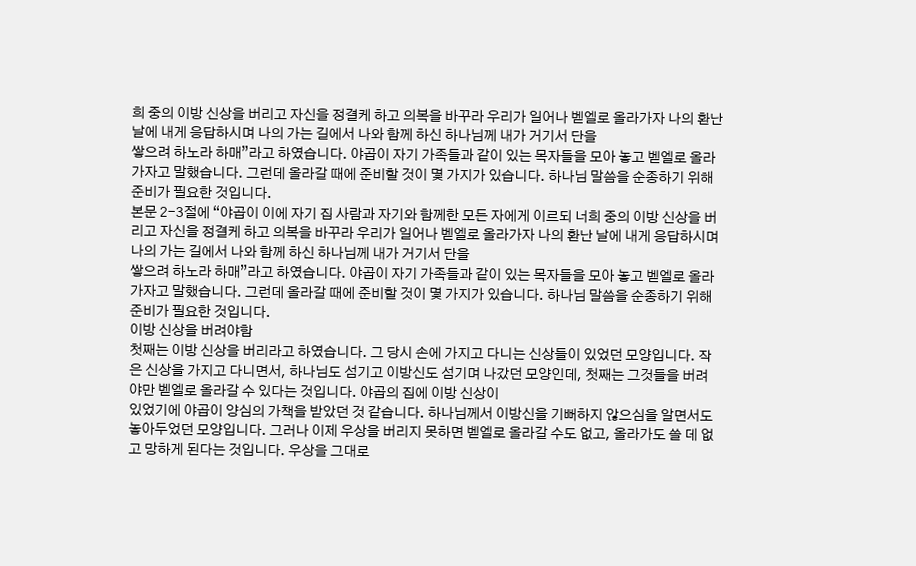희 중의 이방 신상을 버리고 자신을 정결케 하고 의복을 바꾸라 우리가 일어나 벧엘로 올라가자 나의 환난 날에 내게 응답하시며 나의 가는 길에서 나와 함께 하신 하나님께 내가 거기서 단을
쌓으려 하노라 하매”라고 하였습니다. 야곱이 자기 가족들과 같이 있는 목자들을 모아 놓고 벧엘로 올라가자고 말했습니다. 그런데 올라갈 때에 준비할 것이 몇 가지가 있습니다. 하나님 말씀을 순종하기 위해 준비가 필요한 것입니다.
본문 2-3절에 “야곱이 이에 자기 집 사람과 자기와 함께한 모든 자에게 이르되 너희 중의 이방 신상을 버리고 자신을 정결케 하고 의복을 바꾸라 우리가 일어나 벧엘로 올라가자 나의 환난 날에 내게 응답하시며 나의 가는 길에서 나와 함께 하신 하나님께 내가 거기서 단을
쌓으려 하노라 하매”라고 하였습니다. 야곱이 자기 가족들과 같이 있는 목자들을 모아 놓고 벧엘로 올라가자고 말했습니다. 그런데 올라갈 때에 준비할 것이 몇 가지가 있습니다. 하나님 말씀을 순종하기 위해 준비가 필요한 것입니다.
이방 신상을 버려야함
첫째는 이방 신상을 버리라고 하였습니다. 그 당시 손에 가지고 다니는 신상들이 있었던 모양입니다. 작은 신상을 가지고 다니면서, 하나님도 섬기고 이방신도 섬기며 나갔던 모양인데, 첫째는 그것들을 버려야만 벧엘로 올라갈 수 있다는 것입니다. 야곱의 집에 이방 신상이
있었기에 야곱이 양심의 가책을 받았던 것 같습니다. 하나님께서 이방신을 기뻐하지 않으심을 알면서도 놓아두었던 모양입니다. 그러나 이제 우상을 버리지 못하면 벧엘로 올라갈 수도 없고, 올라가도 쓸 데 없고 망하게 된다는 것입니다. 우상을 그대로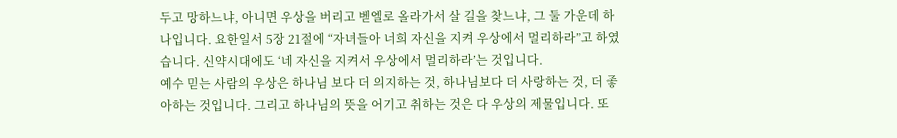두고 망하느냐, 아니면 우상을 버리고 벧엘로 올라가서 살 길을 찾느냐, 그 둘 가운데 하나입니다. 요한일서 5장 21절에 “자녀들아 너희 자신을 지켜 우상에서 멀리하라”고 하였습니다. 신약시대에도 ‘네 자신을 지켜서 우상에서 멀리하라’는 것입니다.
예수 믿는 사람의 우상은 하나님 보다 더 의지하는 것, 하나님보다 더 사랑하는 것, 더 좋아하는 것입니다. 그리고 하나님의 뜻을 어기고 취하는 것은 다 우상의 제물입니다. 또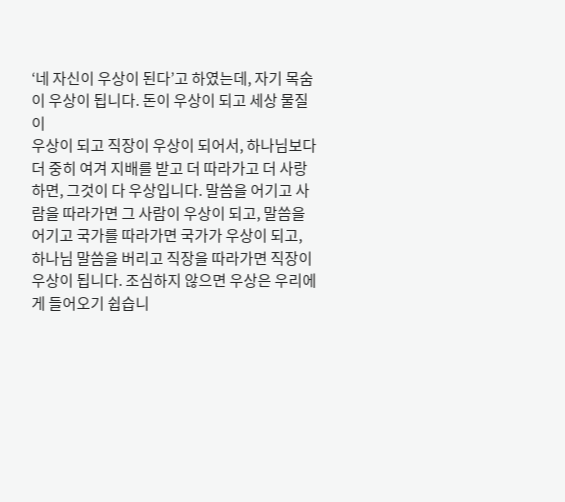‘네 자신이 우상이 된다’고 하였는데, 자기 목숨이 우상이 됩니다. 돈이 우상이 되고 세상 물질이
우상이 되고 직장이 우상이 되어서, 하나님보다 더 중히 여겨 지배를 받고 더 따라가고 더 사랑하면, 그것이 다 우상입니다. 말씀을 어기고 사람을 따라가면 그 사람이 우상이 되고, 말씀을 어기고 국가를 따라가면 국가가 우상이 되고, 하나님 말씀을 버리고 직장을 따라가면 직장이 우상이 됩니다. 조심하지 않으면 우상은 우리에게 들어오기 쉽습니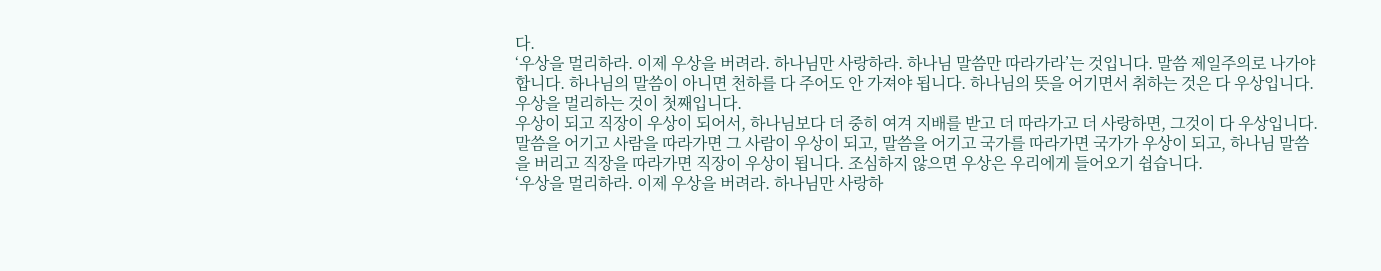다.
‘우상을 멀리하라. 이제 우상을 버려라. 하나님만 사랑하라. 하나님 말씀만 따라가라’는 것입니다. 말씀 제일주의로 나가야 합니다. 하나님의 말씀이 아니면 천하를 다 주어도 안 가져야 됩니다. 하나님의 뜻을 어기면서 취하는 것은 다 우상입니다. 우상을 멀리하는 것이 첫째입니다.
우상이 되고 직장이 우상이 되어서, 하나님보다 더 중히 여겨 지배를 받고 더 따라가고 더 사랑하면, 그것이 다 우상입니다. 말씀을 어기고 사람을 따라가면 그 사람이 우상이 되고, 말씀을 어기고 국가를 따라가면 국가가 우상이 되고, 하나님 말씀을 버리고 직장을 따라가면 직장이 우상이 됩니다. 조심하지 않으면 우상은 우리에게 들어오기 쉽습니다.
‘우상을 멀리하라. 이제 우상을 버려라. 하나님만 사랑하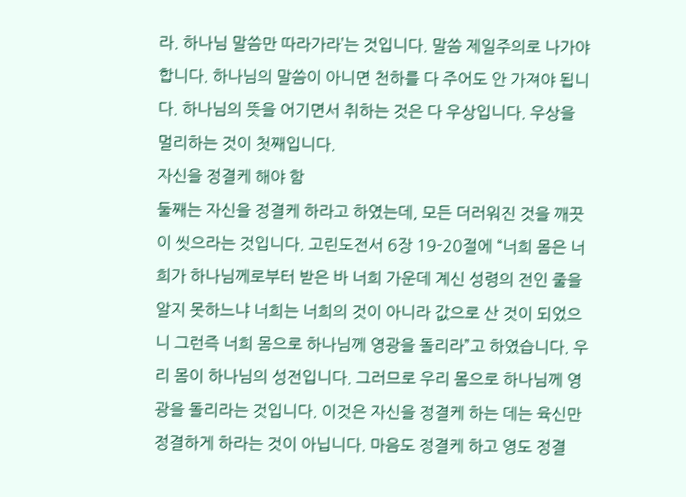라. 하나님 말씀만 따라가라’는 것입니다. 말씀 제일주의로 나가야 합니다. 하나님의 말씀이 아니면 천하를 다 주어도 안 가져야 됩니다. 하나님의 뜻을 어기면서 취하는 것은 다 우상입니다. 우상을 멀리하는 것이 첫째입니다.
자신을 정결케 해야 함
둘째는 자신을 정결케 하라고 하였는데, 모든 더러워진 것을 깨끗이 씻으라는 것입니다. 고린도전서 6장 19-20절에 “너희 몸은 너희가 하나님께로부터 받은 바 너희 가운데 계신 성령의 전인 줄을 알지 못하느냐 너희는 너희의 것이 아니라 값으로 산 것이 되었으니 그런즉 너희 몸으로 하나님께 영광을 돌리라”고 하였습니다. 우리 몸이 하나님의 성전입니다. 그러므로 우리 몸으로 하나님께 영광을 돌리라는 것입니다. 이것은 자신을 정결케 하는 데는 육신만 정결하게 하라는 것이 아닙니다. 마음도 정결케 하고 영도 정결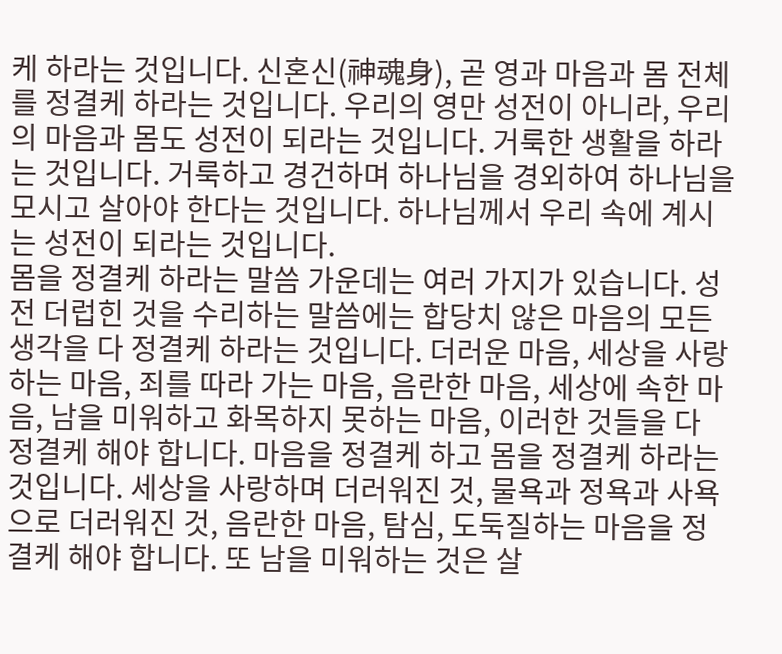케 하라는 것입니다. 신혼신(神魂身), 곧 영과 마음과 몸 전체를 정결케 하라는 것입니다. 우리의 영만 성전이 아니라, 우리의 마음과 몸도 성전이 되라는 것입니다. 거룩한 생활을 하라는 것입니다. 거룩하고 경건하며 하나님을 경외하여 하나님을 모시고 살아야 한다는 것입니다. 하나님께서 우리 속에 계시는 성전이 되라는 것입니다.
몸을 정결케 하라는 말씀 가운데는 여러 가지가 있습니다. 성전 더럽힌 것을 수리하는 말씀에는 합당치 않은 마음의 모든 생각을 다 정결케 하라는 것입니다. 더러운 마음, 세상을 사랑하는 마음, 죄를 따라 가는 마음, 음란한 마음, 세상에 속한 마음, 남을 미워하고 화목하지 못하는 마음, 이러한 것들을 다 정결케 해야 합니다. 마음을 정결케 하고 몸을 정결케 하라는 것입니다. 세상을 사랑하며 더러워진 것, 물욕과 정욕과 사욕으로 더러워진 것, 음란한 마음, 탐심, 도둑질하는 마음을 정결케 해야 합니다. 또 남을 미워하는 것은 살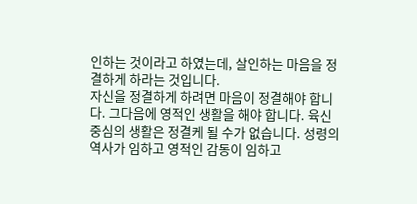인하는 것이라고 하였는데, 살인하는 마음을 정결하게 하라는 것입니다.
자신을 정결하게 하려면 마음이 정결해야 합니다. 그다음에 영적인 생활을 해야 합니다. 육신 중심의 생활은 정결케 될 수가 없습니다. 성령의 역사가 임하고 영적인 감동이 임하고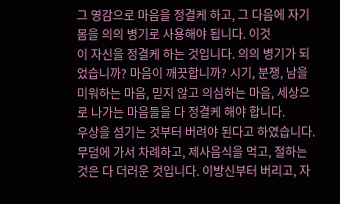그 영감으로 마음을 정결케 하고, 그 다음에 자기 몸을 의의 병기로 사용해야 됩니다. 이것
이 자신을 정결케 하는 것입니다. 의의 병기가 되었습니까? 마음이 깨끗합니까? 시기, 분쟁, 남을 미워하는 마음, 믿지 않고 의심하는 마음, 세상으로 나가는 마음들을 다 정결케 해야 합니다.
우상을 섬기는 것부터 버려야 된다고 하였습니다. 무덤에 가서 차례하고, 제사음식을 먹고, 절하는 것은 다 더러운 것입니다. 이방신부터 버리고, 자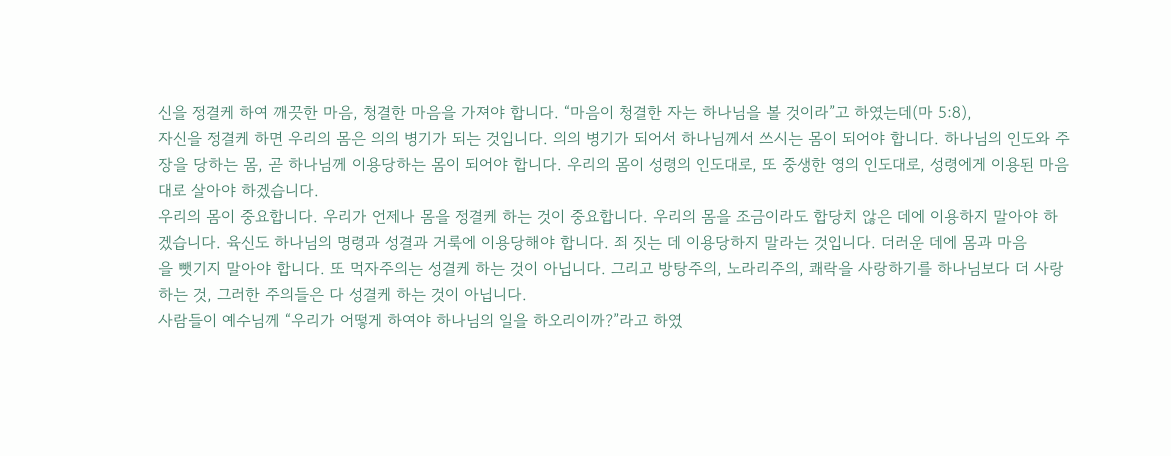신을 정결케 하여 깨끗한 마음, 청결한 마음을 가져야 합니다. “마음이 청결한 자는 하나님을 볼 것이라”고 하였는데(마 5:8),
자신을 정결케 하면 우리의 몸은 의의 병기가 되는 것입니다. 의의 병기가 되어서 하나님께서 쓰시는 몸이 되어야 합니다. 하나님의 인도와 주장을 당하는 몸, 곧 하나님께 이용당하는 몸이 되어야 합니다. 우리의 몸이 성령의 인도대로, 또 중생한 영의 인도대로, 성령에게 이용된 마음대로 살아야 하겠습니다.
우리의 몸이 중요합니다. 우리가 언제나 몸을 정결케 하는 것이 중요합니다. 우리의 몸을 조금이라도 합당치 않은 데에 이용하지 말아야 하겠습니다. 육신도 하나님의 명령과 성결과 거룩에 이용당해야 합니다. 죄 짓는 데 이용당하지 말라는 것입니다. 더러운 데에 몸과 마음
을 뺏기지 말아야 합니다. 또 먹자주의는 성결케 하는 것이 아닙니다. 그리고 방탕주의, 노라리주의, 쾌락을 사랑하기를 하나님보다 더 사랑하는 것, 그러한 주의들은 다 성결케 하는 것이 아닙니다.
사람들이 예수님께 “우리가 어떻게 하여야 하나님의 일을 하오리이까?”라고 하였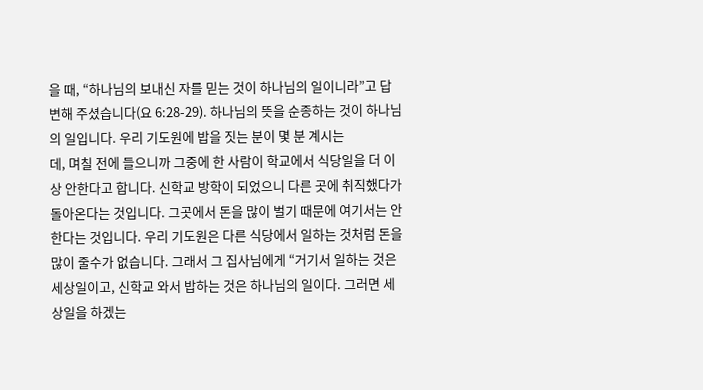을 때, “하나님의 보내신 자를 믿는 것이 하나님의 일이니라”고 답변해 주셨습니다(요 6:28-29). 하나님의 뜻을 순종하는 것이 하나님의 일입니다. 우리 기도원에 밥을 짓는 분이 몇 분 계시는
데, 며칠 전에 들으니까 그중에 한 사람이 학교에서 식당일을 더 이상 안한다고 합니다. 신학교 방학이 되었으니 다른 곳에 취직했다가 돌아온다는 것입니다. 그곳에서 돈을 많이 벌기 때문에 여기서는 안한다는 것입니다. 우리 기도원은 다른 식당에서 일하는 것처럼 돈을 많이 줄수가 없습니다. 그래서 그 집사님에게 “거기서 일하는 것은 세상일이고, 신학교 와서 밥하는 것은 하나님의 일이다. 그러면 세상일을 하겠는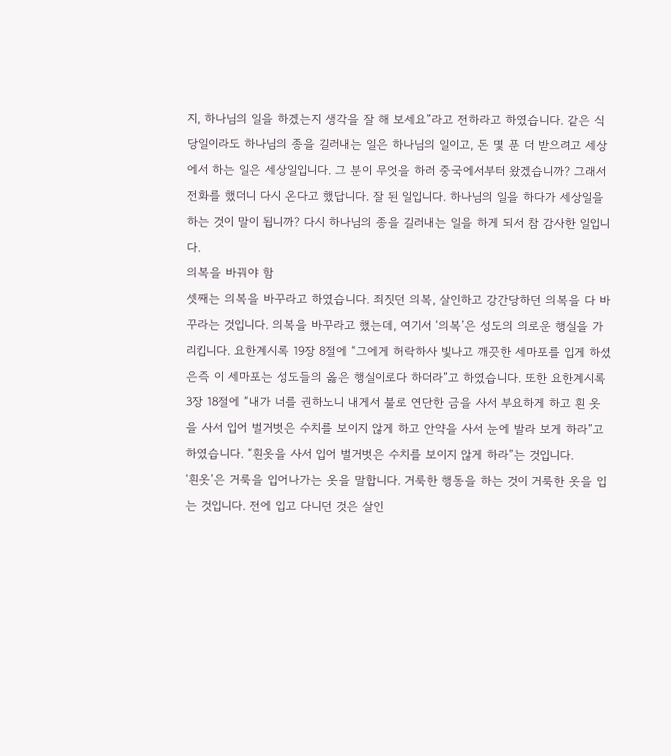지, 하나님의 일을 하겠는지 생각을 잘 해 보세요”라고 전하라고 하였습니다. 같은 식당일이라도 하나님의 종을 길러내는 일은 하나님의 일이고, 돈 몇 푼 더 받으려고 세상에서 하는 일은 세상일입니다. 그 분이 무엇을 하러 중국에서부터 왔겠습니까? 그래서 전화를 했더니 다시 온다고 했답니다. 잘 된 일입니다. 하나님의 일을 하다가 세상일을 하는 것이 말이 됩니까? 다시 하나님의 종을 길러내는 일을 하게 되서 참 감사한 일입니다.
의복을 바꿔야 함
셋째는 의복을 바꾸라고 하였습니다. 죄짓던 의복, 살인하고 강간당하던 의복을 다 바꾸라는 것입니다. 의복을 바꾸라고 했는데, 여기서 ‘의복’은 성도의 의로운 행실을 가리킵니다. 요한계시록 19장 8절에 “그에게 허락하사 빛나고 깨끗한 세마포를 입게 하셨은즉 이 세마포는 성도들의 옳은 행실이로다 하더라”고 하였습니다. 또한 요한계시록 3장 18절에 “내가 너를 권하노니 내게서 불로 연단한 금을 사서 부요하게 하고 흰 옷을 사서 입어 벌거벗은 수치를 보이지 않게 하고 안약을 사서 눈에 발라 보게 하라”고 하였습니다. “흰옷을 사서 입어 벌거벗은 수치를 보이지 않게 하라”는 것입니다.
‘흰옷’은 거룩을 입어나가는 옷을 말합니다. 거룩한 행동을 하는 것이 거룩한 옷을 입는 것입니다. 전에 입고 다니던 것은 살인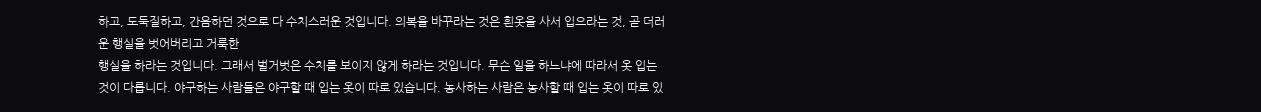하고, 도둑질하고, 간음하던 것으로 다 수치스러운 것입니다. 의복을 바꾸라는 것은 흰옷을 사서 입으라는 것, 곧 더러운 행실을 벗어버리고 거룩한
행실을 하라는 것입니다. 그래서 벌거벗은 수치를 보이지 않게 하라는 것입니다. 무슨 일을 하느냐에 따라서 옷 입는 것이 다릅니다. 야구하는 사람들은 야구할 때 입는 옷이 따로 있습니다. 농사하는 사람은 농사할 때 입는 옷이 따로 있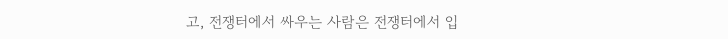고, 전쟁터에서 싸우는 사람은 전쟁터에서 입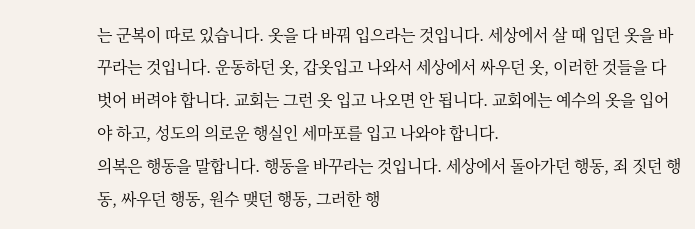는 군복이 따로 있습니다. 옷을 다 바꿔 입으라는 것입니다. 세상에서 살 때 입던 옷을 바꾸라는 것입니다. 운동하던 옷, 갑옷입고 나와서 세상에서 싸우던 옷, 이러한 것들을 다 벗어 버려야 합니다. 교회는 그런 옷 입고 나오면 안 됩니다. 교회에는 예수의 옷을 입어야 하고, 성도의 의로운 행실인 세마포를 입고 나와야 합니다.
의복은 행동을 말합니다. 행동을 바꾸라는 것입니다. 세상에서 돌아가던 행동, 죄 짓던 행동, 싸우던 행동, 원수 맺던 행동, 그러한 행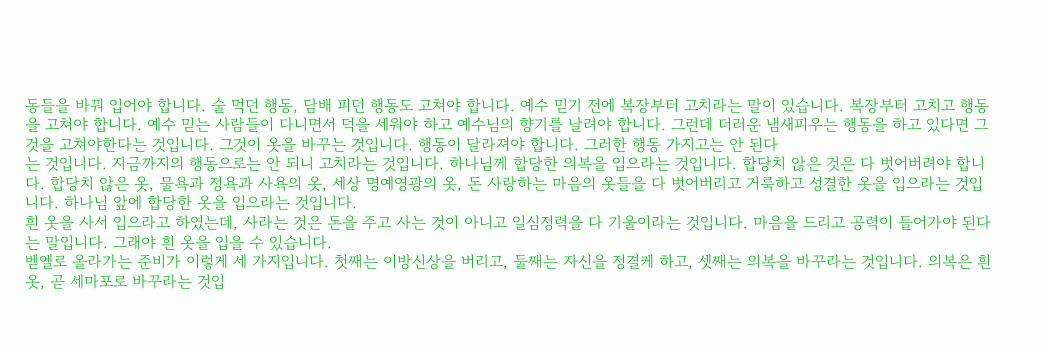동들을 바꿔 입어야 합니다. 술 먹던 행동, 담배 피던 행동도 고쳐야 합니다. 예수 믿기 전에 복장부터 고치라는 말이 있습니다. 복장부터 고치고 행동을 고쳐야 합니다. 예수 믿는 사람들이 다니면서 덕을 세워야 하고 예수님의 향기를 날려야 합니다. 그런데 더러운 냄새피우는 행동을 하고 있다면 그것을 고쳐야한다는 것입니다. 그것이 옷을 바꾸는 것입니다. 행동이 달라져야 합니다. 그러한 행동 가지고는 안 된다
는 것입니다. 지금까지의 행동으로는 안 되니 고치라는 것입니다. 하나님께 합당한 의복을 입으라는 것입니다. 합당치 않은 것은 다 벗어버려야 합니다. 합당치 않은 옷, 물욕과 정욕과 사욕의 옷, 세상 명예영광의 옷, 돈 사랑하는 마음의 옷들을 다 벗어버리고 거룩하고 성결한 옷을 입으라는 것입니다. 하나님 앞에 합당한 옷을 입으라는 것입니다.
흰 옷을 사서 입으라고 하였는데, 사라는 것은 돈을 주고 사는 것이 아니고 일심정력을 다 기울이라는 것입니다. 마음을 드리고 공력이 들어가야 된다는 말입니다. 그래야 흰 옷을 입을 수 있습니다.
벧엘로 올라가는 준비가 이렇게 세 가지입니다. 첫째는 이방신상을 버리고, 둘째는 자신을 정결케 하고, 셋째는 의복을 바꾸라는 것입니다. 의복은 흰옷, 곧 세마포로 바꾸라는 것입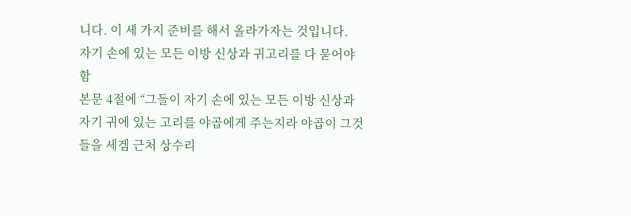니다. 이 세 가지 준비를 해서 올라가자는 것입니다.
자기 손에 있는 모든 이방 신상과 귀고리를 다 묻어야 함
본문 4절에 “그들이 자기 손에 있는 모든 이방 신상과 자기 귀에 있는 고리를 야곱에게 주는지라 야곱이 그것들을 세겜 근처 상수리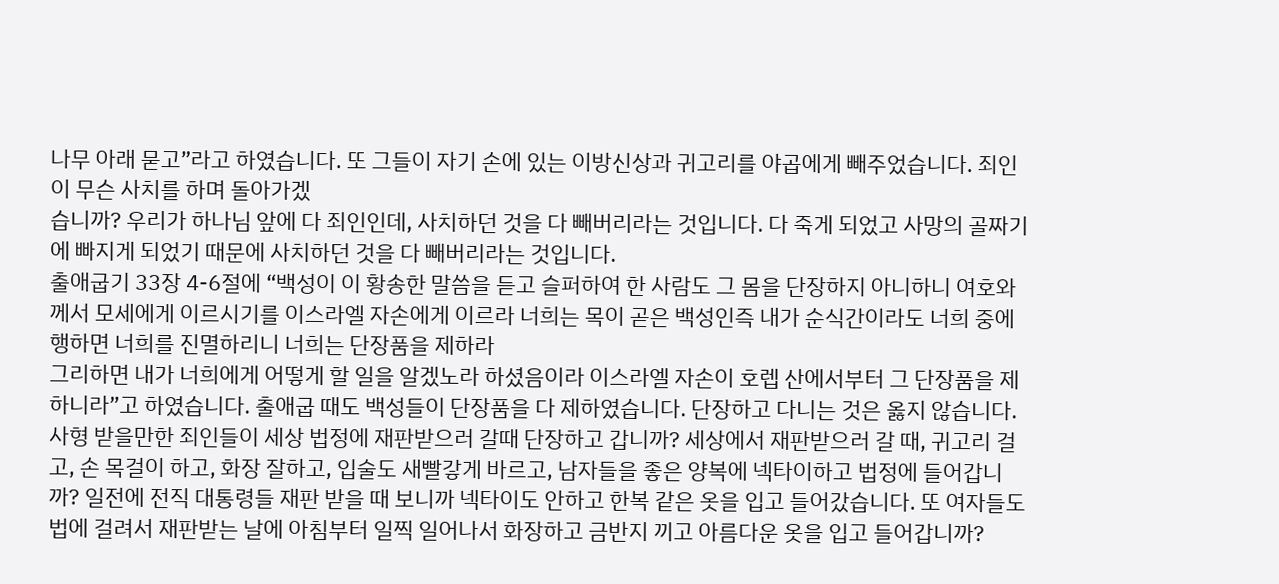나무 아래 묻고”라고 하였습니다. 또 그들이 자기 손에 있는 이방신상과 귀고리를 야곱에게 빼주었습니다. 죄인이 무슨 사치를 하며 돌아가겠
습니까? 우리가 하나님 앞에 다 죄인인데, 사치하던 것을 다 빼버리라는 것입니다. 다 죽게 되었고 사망의 골짜기에 빠지게 되었기 때문에 사치하던 것을 다 빼버리라는 것입니다.
출애굽기 33장 4-6절에 “백성이 이 황송한 말씀을 듣고 슬퍼하여 한 사람도 그 몸을 단장하지 아니하니 여호와께서 모세에게 이르시기를 이스라엘 자손에게 이르라 너희는 목이 곧은 백성인즉 내가 순식간이라도 너희 중에 행하면 너희를 진멸하리니 너희는 단장품을 제하라
그리하면 내가 너희에게 어떻게 할 일을 알겠노라 하셨음이라 이스라엘 자손이 호렙 산에서부터 그 단장품을 제하니라”고 하였습니다. 출애굽 때도 백성들이 단장품을 다 제하였습니다. 단장하고 다니는 것은 옳지 않습니다. 사형 받을만한 죄인들이 세상 법정에 재판받으러 갈때 단장하고 갑니까? 세상에서 재판받으러 갈 때, 귀고리 걸고, 손 목걸이 하고, 화장 잘하고, 입술도 새빨갛게 바르고, 남자들을 좋은 양복에 넥타이하고 법정에 들어갑니까? 일전에 전직 대통령들 재판 받을 때 보니까 넥타이도 안하고 한복 같은 옷을 입고 들어갔습니다. 또 여자들도 법에 걸려서 재판받는 날에 아침부터 일찍 일어나서 화장하고 금반지 끼고 아름다운 옷을 입고 들어갑니까?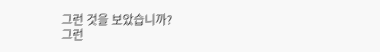그런 것을 보았습니까?
그런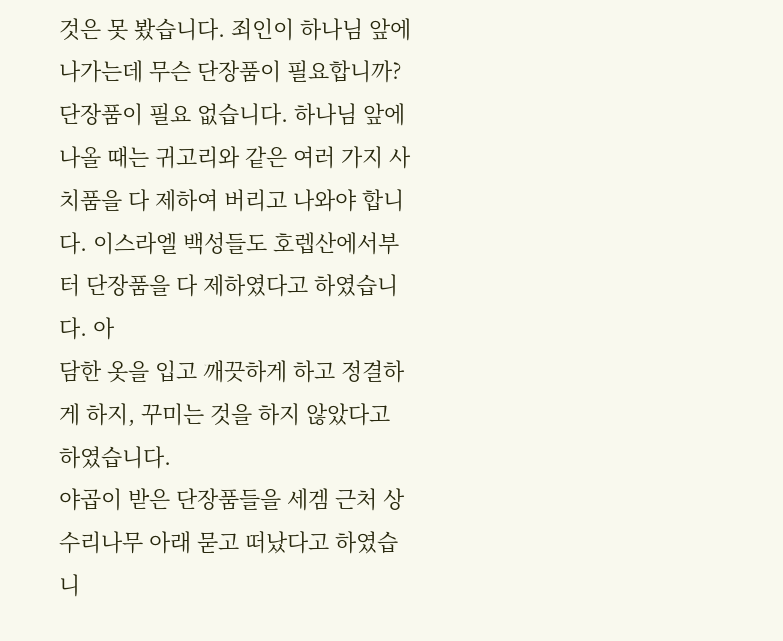것은 못 봤습니다. 죄인이 하나님 앞에 나가는데 무슨 단장품이 필요합니까? 단장품이 필요 없습니다. 하나님 앞에 나올 때는 귀고리와 같은 여러 가지 사치품을 다 제하여 버리고 나와야 합니다. 이스라엘 백성들도 호렙산에서부터 단장품을 다 제하였다고 하였습니다. 아
담한 옷을 입고 깨끗하게 하고 정결하게 하지, 꾸미는 것을 하지 않았다고 하였습니다.
야곱이 받은 단장품들을 세겜 근처 상수리나무 아래 묻고 떠났다고 하였습니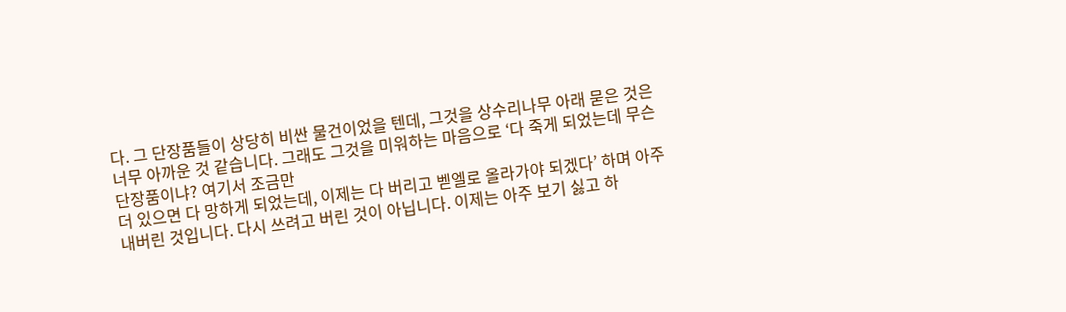다. 그 단장품들이 상당히 비싼 물건이었을 텐데, 그것을 상수리나무 아래 묻은 것은 너무 아까운 것 같습니다. 그래도 그것을 미워하는 마음으로 ‘다 죽게 되었는데 무슨 단장품이냐? 여기서 조금만
더 있으면 다 망하게 되었는데, 이제는 다 버리고 벧엘로 올라가야 되겠다’ 하며 아주 내버린 것입니다. 다시 쓰려고 버린 것이 아닙니다. 이제는 아주 보기 싫고 하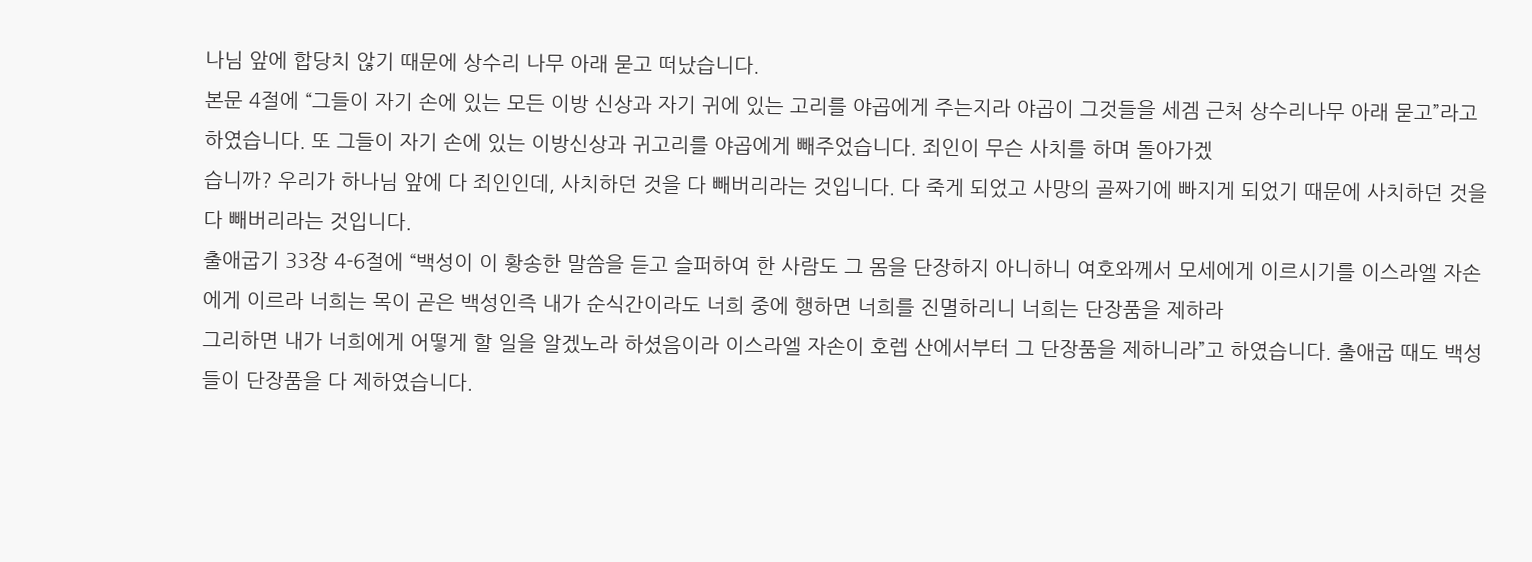나님 앞에 합당치 않기 때문에 상수리 나무 아래 묻고 떠났습니다.
본문 4절에 “그들이 자기 손에 있는 모든 이방 신상과 자기 귀에 있는 고리를 야곱에게 주는지라 야곱이 그것들을 세겜 근처 상수리나무 아래 묻고”라고 하였습니다. 또 그들이 자기 손에 있는 이방신상과 귀고리를 야곱에게 빼주었습니다. 죄인이 무슨 사치를 하며 돌아가겠
습니까? 우리가 하나님 앞에 다 죄인인데, 사치하던 것을 다 빼버리라는 것입니다. 다 죽게 되었고 사망의 골짜기에 빠지게 되었기 때문에 사치하던 것을 다 빼버리라는 것입니다.
출애굽기 33장 4-6절에 “백성이 이 황송한 말씀을 듣고 슬퍼하여 한 사람도 그 몸을 단장하지 아니하니 여호와께서 모세에게 이르시기를 이스라엘 자손에게 이르라 너희는 목이 곧은 백성인즉 내가 순식간이라도 너희 중에 행하면 너희를 진멸하리니 너희는 단장품을 제하라
그리하면 내가 너희에게 어떻게 할 일을 알겠노라 하셨음이라 이스라엘 자손이 호렙 산에서부터 그 단장품을 제하니라”고 하였습니다. 출애굽 때도 백성들이 단장품을 다 제하였습니다.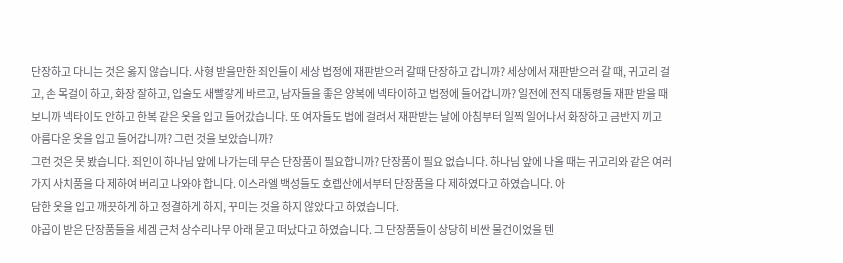단장하고 다니는 것은 옳지 않습니다. 사형 받을만한 죄인들이 세상 법정에 재판받으러 갈때 단장하고 갑니까? 세상에서 재판받으러 갈 때, 귀고리 걸고, 손 목걸이 하고, 화장 잘하고, 입술도 새빨갛게 바르고, 남자들을 좋은 양복에 넥타이하고 법정에 들어갑니까? 일전에 전직 대통령들 재판 받을 때 보니까 넥타이도 안하고 한복 같은 옷을 입고 들어갔습니다. 또 여자들도 법에 걸려서 재판받는 날에 아침부터 일찍 일어나서 화장하고 금반지 끼고 아름다운 옷을 입고 들어갑니까? 그런 것을 보았습니까?
그런 것은 못 봤습니다. 죄인이 하나님 앞에 나가는데 무슨 단장품이 필요합니까? 단장품이 필요 없습니다. 하나님 앞에 나올 때는 귀고리와 같은 여러 가지 사치품을 다 제하여 버리고 나와야 합니다. 이스라엘 백성들도 호렙산에서부터 단장품을 다 제하였다고 하였습니다. 아
담한 옷을 입고 깨끗하게 하고 정결하게 하지, 꾸미는 것을 하지 않았다고 하였습니다.
야곱이 받은 단장품들을 세겜 근처 상수리나무 아래 묻고 떠났다고 하였습니다. 그 단장품들이 상당히 비싼 물건이었을 텐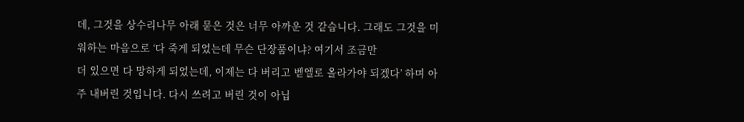데, 그것을 상수리나무 아래 묻은 것은 너무 아까운 것 같습니다. 그래도 그것을 미워하는 마음으로 ‘다 죽게 되었는데 무슨 단장품이냐? 여기서 조금만
더 있으면 다 망하게 되었는데, 이제는 다 버리고 벧엘로 올라가야 되겠다’ 하며 아주 내버린 것입니다. 다시 쓰려고 버린 것이 아닙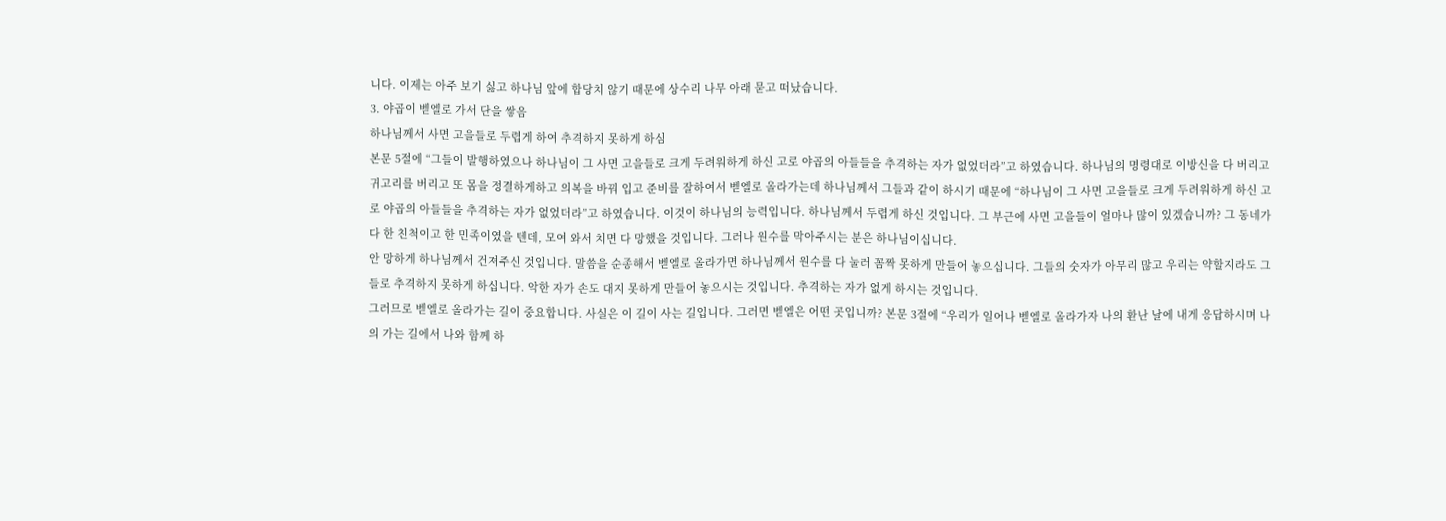니다. 이제는 아주 보기 싫고 하나님 앞에 합당치 않기 때문에 상수리 나무 아래 묻고 떠났습니다.
3. 야곱이 벧엘로 가서 단을 쌓음
하나님께서 사면 고을들로 두렵게 하여 추격하지 못하게 하심
본문 5절에 “그들이 발행하였으나 하나님이 그 사면 고을들로 크게 두려워하게 하신 고로 야곱의 아들들을 추격하는 자가 없었더라”고 하였습니다. 하나님의 명령대로 이방신을 다 버리고 귀고리를 버리고 또 몸을 정결하게하고 의복을 바꿔 입고 준비를 잘하여서 벧엘로 올라가는데 하나님께서 그들과 같이 하시기 때문에 “하나님이 그 사면 고을들로 크게 두려워하게 하신 고로 야곱의 아들들을 추격하는 자가 없었더라”고 하였습니다. 이것이 하나님의 능력입니다. 하나님께서 두렵게 하신 것입니다. 그 부근에 사면 고을들이 얼마나 많이 있겠습니까? 그 동네가 다 한 친척이고 한 민족이였을 텐데, 모여 와서 치면 다 망했을 것입니다. 그러나 원수를 막아주시는 분은 하나님이십니다.
안 망하게 하나님께서 건져주신 것입니다. 말씀을 순종해서 벧엘로 올라가면 하나님께서 원수를 다 눌러 꼼짝 못하게 만들어 놓으십니다. 그들의 숫자가 아무리 많고 우리는 약할지라도 그들로 추격하지 못하게 하십니다. 악한 자가 손도 대지 못하게 만들어 놓으시는 것입니다. 추격하는 자가 없게 하시는 것입니다.
그러므로 벧엘로 올라가는 길이 중요합니다. 사실은 이 길이 사는 길입니다. 그러면 벧엘은 어떤 곳입니까? 본문 3절에 “우리가 일어나 벧엘로 올라가자 나의 환난 날에 내게 응답하시며 나의 가는 길에서 나와 함께 하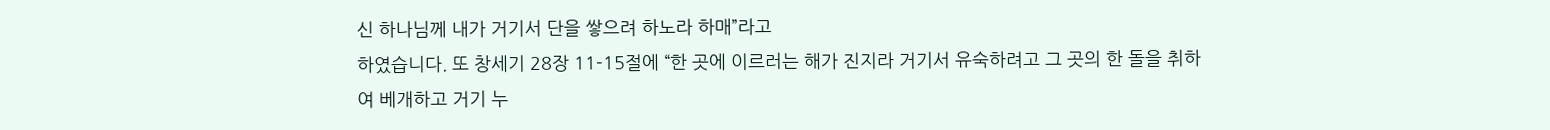신 하나님께 내가 거기서 단을 쌓으려 하노라 하매”라고
하였습니다. 또 창세기 28장 11-15절에 “한 곳에 이르러는 해가 진지라 거기서 유숙하려고 그 곳의 한 돌을 취하여 베개하고 거기 누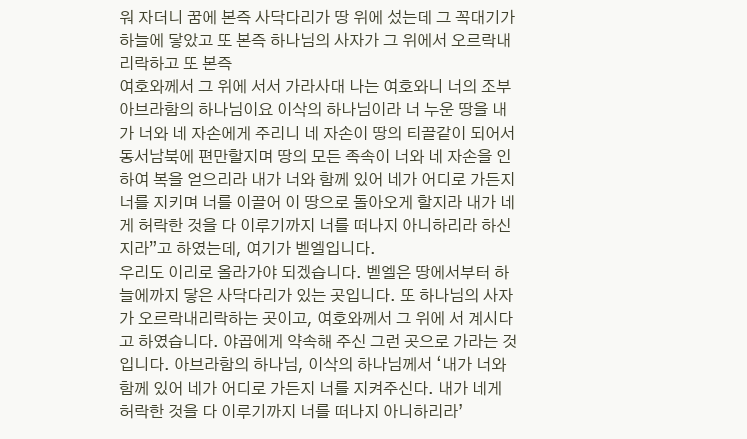워 자더니 꿈에 본즉 사닥다리가 땅 위에 섰는데 그 꼭대기가 하늘에 닿았고 또 본즉 하나님의 사자가 그 위에서 오르락내리락하고 또 본즉
여호와께서 그 위에 서서 가라사대 나는 여호와니 너의 조부 아브라함의 하나님이요 이삭의 하나님이라 너 누운 땅을 내가 너와 네 자손에게 주리니 네 자손이 땅의 티끌같이 되어서 동서남북에 편만할지며 땅의 모든 족속이 너와 네 자손을 인하여 복을 얻으리라 내가 너와 함께 있어 네가 어디로 가든지 너를 지키며 너를 이끌어 이 땅으로 돌아오게 할지라 내가 네게 허락한 것을 다 이루기까지 너를 떠나지 아니하리라 하신지라”고 하였는데, 여기가 벧엘입니다.
우리도 이리로 올라가야 되겠습니다. 벧엘은 땅에서부터 하늘에까지 닿은 사닥다리가 있는 곳입니다. 또 하나님의 사자가 오르락내리락하는 곳이고, 여호와께서 그 위에 서 계시다고 하였습니다. 야곱에게 약속해 주신 그런 곳으로 가라는 것입니다. 아브라함의 하나님, 이삭의 하나님께서 ‘내가 너와 함께 있어 네가 어디로 가든지 너를 지켜주신다. 내가 네게 허락한 것을 다 이루기까지 너를 떠나지 아니하리라’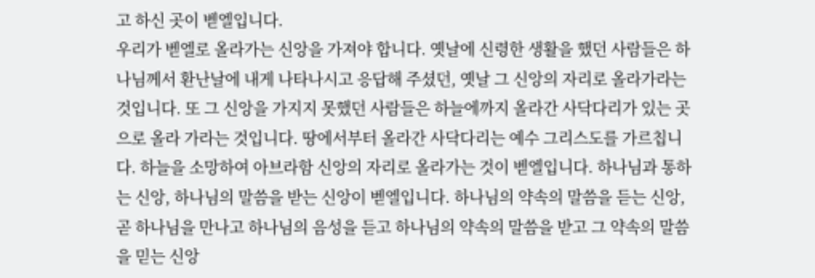고 하신 곳이 벧엘입니다.
우리가 벧엘로 올라가는 신앙을 가져야 합니다. 옛날에 신령한 생활을 했던 사람들은 하나님께서 환난날에 내게 나타나시고 응답해 주셨던, 옛날 그 신앙의 자리로 올라가라는 것입니다. 또 그 신앙을 가지지 못했던 사람들은 하늘에까지 올라간 사닥다리가 있는 곳으로 올라 가라는 것입니다. 땅에서부터 올라간 사닥다리는 예수 그리스도를 가르칩니다. 하늘을 소망하여 아브라함 신앙의 자리로 올라가는 것이 벧엘입니다. 하나님과 통하는 신앙, 하나님의 말씀을 받는 신앙이 벧엘입니다. 하나님의 약속의 말씀을 듣는 신앙, 곧 하나님을 만나고 하나님의 음성을 듣고 하나님의 약속의 말씀을 받고 그 약속의 말씀을 믿는 신앙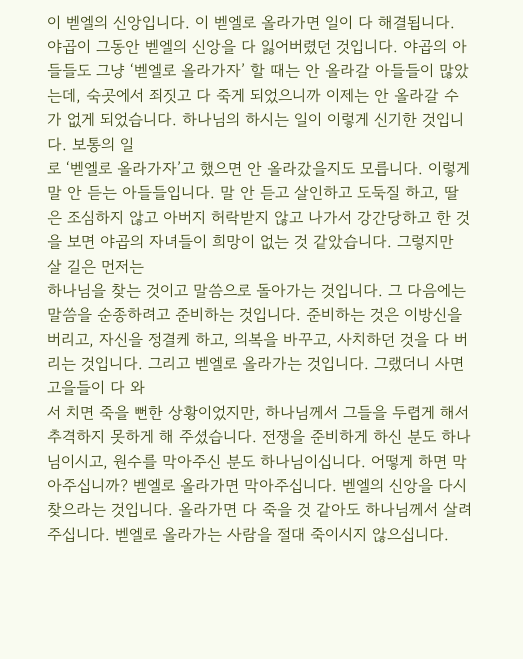이 벧엘의 신앙입니다. 이 벧엘로 올라가면 일이 다 해결됩니다.
야곱이 그동안 벧엘의 신앙을 다 잃어버렸던 것입니다. 야곱의 아들들도 그냥 ‘벧엘로 올라가자’ 할 때는 안 올라갈 아들들이 많았는데, 숙곳에서 죄짓고 다 죽게 되었으니까 이제는 안 올라갈 수가 없게 되었습니다. 하나님의 하시는 일이 이렇게 신기한 것입니다. 보통의 일
로 ‘벧엘로 올라가자’고 했으면 안 올라갔을지도 모릅니다. 이렇게 말 안 듣는 아들들입니다. 말 안 듣고 살인하고 도둑질 하고, 딸은 조심하지 않고 아버지 허락받지 않고 나가서 강간당하고 한 것을 보면 야곱의 자녀들이 희망이 없는 것 같았습니다. 그렇지만 살 길은 먼저는
하나님을 찾는 것이고 말씀으로 돌아가는 것입니다. 그 다음에는 말씀을 순종하려고 준비하는 것입니다. 준비하는 것은 이방신을 버리고, 자신을 정결케 하고, 의복을 바꾸고, 사치하던 것을 다 버리는 것입니다. 그리고 벧엘로 올라가는 것입니다. 그랬더니 사면 고을들이 다 와
서 치면 죽을 뻔한 상황이었지만, 하나님께서 그들을 두렵게 해서 추격하지 못하게 해 주셨습니다. 전쟁을 준비하게 하신 분도 하나님이시고, 원수를 막아주신 분도 하나님이십니다. 어떻게 하면 막아주십니까? 벧엘로 올라가면 막아주십니다. 벧엘의 신앙을 다시 찾으라는 것입니다. 올라가면 다 죽을 것 같아도 하나님께서 살려주십니다. 벧엘로 올라가는 사람을 절대 죽이시지 않으십니다.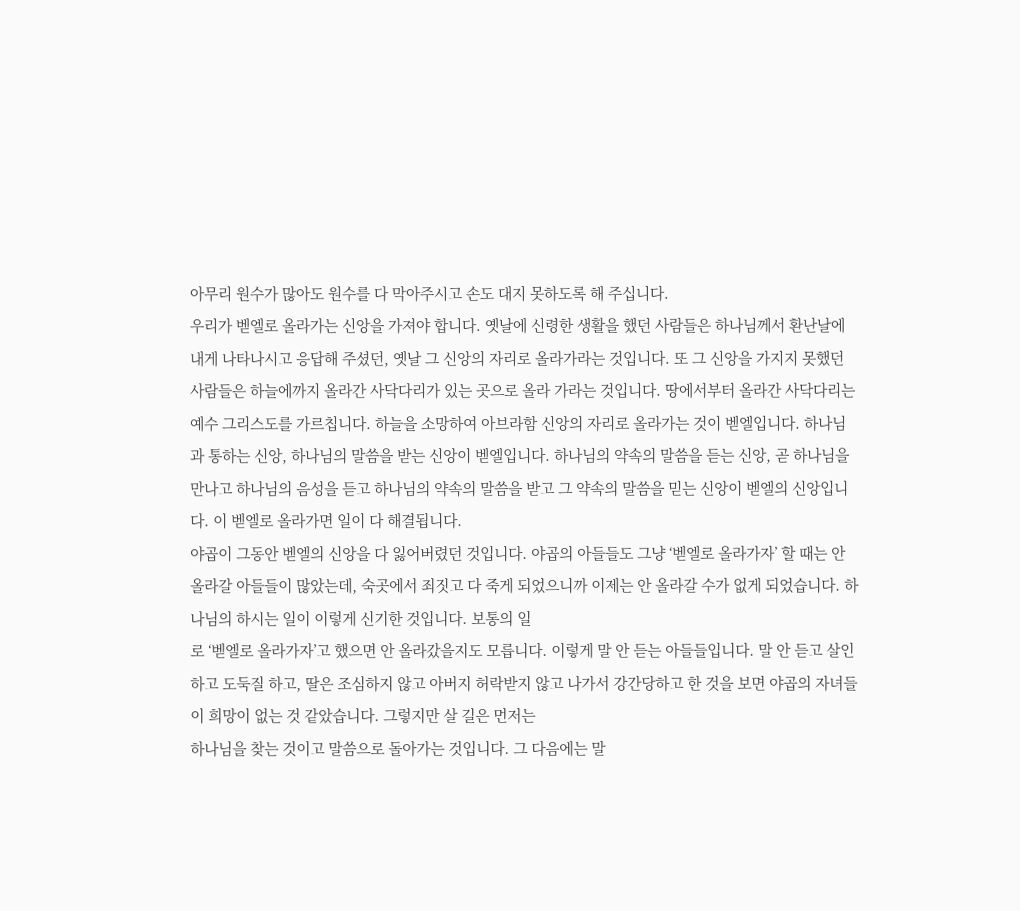아무리 원수가 많아도 원수를 다 막아주시고 손도 대지 못하도록 해 주십니다.
우리가 벧엘로 올라가는 신앙을 가져야 합니다. 옛날에 신령한 생활을 했던 사람들은 하나님께서 환난날에 내게 나타나시고 응답해 주셨던, 옛날 그 신앙의 자리로 올라가라는 것입니다. 또 그 신앙을 가지지 못했던 사람들은 하늘에까지 올라간 사닥다리가 있는 곳으로 올라 가라는 것입니다. 땅에서부터 올라간 사닥다리는 예수 그리스도를 가르칩니다. 하늘을 소망하여 아브라함 신앙의 자리로 올라가는 것이 벧엘입니다. 하나님과 통하는 신앙, 하나님의 말씀을 받는 신앙이 벧엘입니다. 하나님의 약속의 말씀을 듣는 신앙, 곧 하나님을 만나고 하나님의 음성을 듣고 하나님의 약속의 말씀을 받고 그 약속의 말씀을 믿는 신앙이 벧엘의 신앙입니다. 이 벧엘로 올라가면 일이 다 해결됩니다.
야곱이 그동안 벧엘의 신앙을 다 잃어버렸던 것입니다. 야곱의 아들들도 그냥 ‘벧엘로 올라가자’ 할 때는 안 올라갈 아들들이 많았는데, 숙곳에서 죄짓고 다 죽게 되었으니까 이제는 안 올라갈 수가 없게 되었습니다. 하나님의 하시는 일이 이렇게 신기한 것입니다. 보통의 일
로 ‘벧엘로 올라가자’고 했으면 안 올라갔을지도 모릅니다. 이렇게 말 안 듣는 아들들입니다. 말 안 듣고 살인하고 도둑질 하고, 딸은 조심하지 않고 아버지 허락받지 않고 나가서 강간당하고 한 것을 보면 야곱의 자녀들이 희망이 없는 것 같았습니다. 그렇지만 살 길은 먼저는
하나님을 찾는 것이고 말씀으로 돌아가는 것입니다. 그 다음에는 말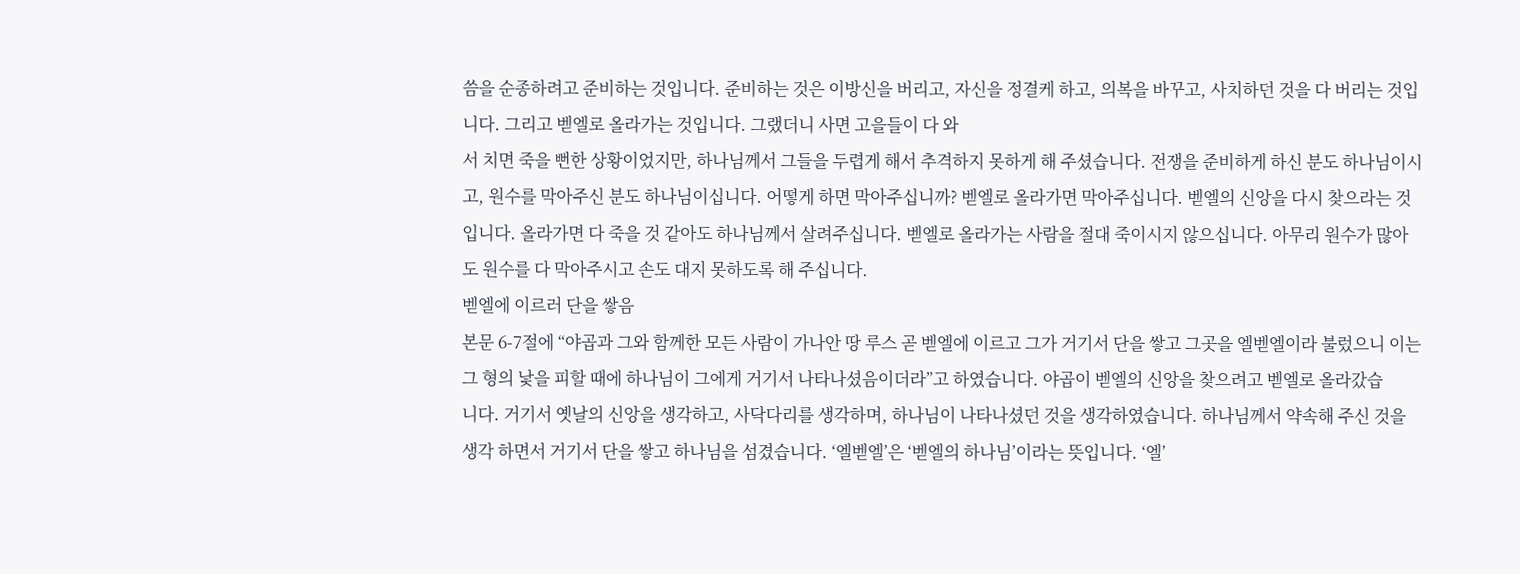씀을 순종하려고 준비하는 것입니다. 준비하는 것은 이방신을 버리고, 자신을 정결케 하고, 의복을 바꾸고, 사치하던 것을 다 버리는 것입니다. 그리고 벧엘로 올라가는 것입니다. 그랬더니 사면 고을들이 다 와
서 치면 죽을 뻔한 상황이었지만, 하나님께서 그들을 두렵게 해서 추격하지 못하게 해 주셨습니다. 전쟁을 준비하게 하신 분도 하나님이시고, 원수를 막아주신 분도 하나님이십니다. 어떻게 하면 막아주십니까? 벧엘로 올라가면 막아주십니다. 벧엘의 신앙을 다시 찾으라는 것입니다. 올라가면 다 죽을 것 같아도 하나님께서 살려주십니다. 벧엘로 올라가는 사람을 절대 죽이시지 않으십니다. 아무리 원수가 많아도 원수를 다 막아주시고 손도 대지 못하도록 해 주십니다.
벧엘에 이르러 단을 쌓음
본문 6-7절에 “야곱과 그와 함께한 모든 사람이 가나안 땅 루스 곧 벧엘에 이르고 그가 거기서 단을 쌓고 그곳을 엘벧엘이라 불렀으니 이는 그 형의 낯을 피할 때에 하나님이 그에게 거기서 나타나셨음이더라”고 하였습니다. 야곱이 벧엘의 신앙을 찾으려고 벧엘로 올라갔습
니다. 거기서 옛날의 신앙을 생각하고, 사닥다리를 생각하며, 하나님이 나타나셨던 것을 생각하였습니다. 하나님께서 약속해 주신 것을 생각 하면서 거기서 단을 쌓고 하나님을 섬겼습니다. ‘엘벧엘’은 ‘벧엘의 하나님’이라는 뜻입니다. ‘엘’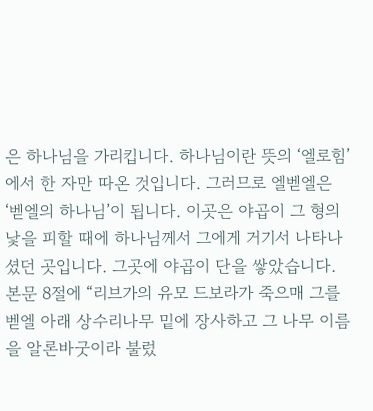은 하나님을 가리킵니다. 하나님이란 뜻의 ‘엘로힘’에서 한 자만 따온 것입니다. 그러므로 엘벧엘은 ‘벧엘의 하나님’이 됩니다. 이곳은 야곱이 그 형의 낯을 피할 때에 하나님께서 그에게 거기서 나타나셨던 곳입니다. 그곳에 야곱이 단을 쌓았습니다.
본문 8절에 “리브가의 유모 드보라가 죽으매 그를 벧엘 아래 상수리나무 밑에 장사하고 그 나무 이름을 알론바굿이라 불렀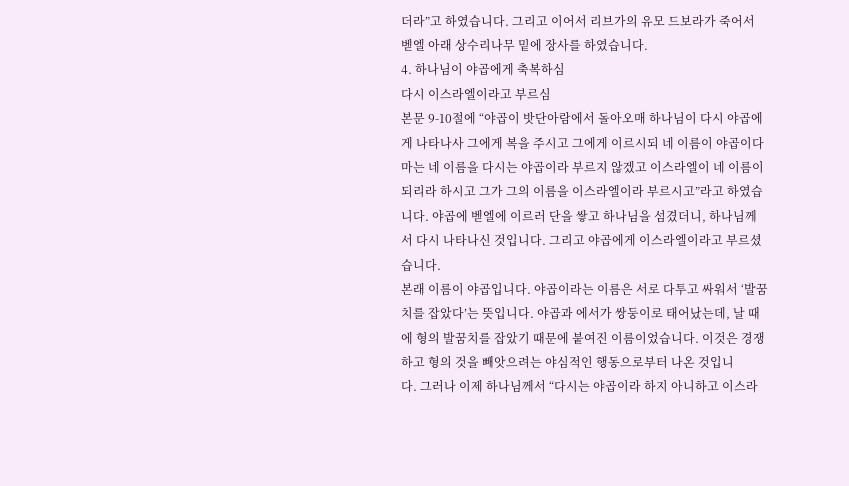더라”고 하였습니다. 그리고 이어서 리브가의 유모 드보라가 죽어서 벧엘 아래 상수리나무 밑에 장사를 하였습니다.
4. 하나님이 야곱에게 축복하심
다시 이스라엘이라고 부르심
본문 9-10절에 “야곱이 밧단아람에서 돌아오매 하나님이 다시 야곱에게 나타나사 그에게 복을 주시고 그에게 이르시되 네 이름이 야곱이다마는 네 이름을 다시는 야곱이라 부르지 않겠고 이스라엘이 네 이름이 되리라 하시고 그가 그의 이름을 이스라엘이라 부르시고”라고 하였습니다. 야곱에 벧엘에 이르러 단을 쌓고 하나님을 섬겼더니, 하나님께서 다시 나타나신 것입니다. 그리고 야곱에게 이스라엘이라고 부르셨습니다.
본래 이름이 야곱입니다. 야곱이라는 이름은 서로 다투고 싸워서 ‘발꿈치를 잡았다’는 뜻입니다. 야곱과 에서가 쌍둥이로 태어났는데, 날 때에 형의 발꿈치를 잡았기 때문에 붙여진 이름이었습니다. 이것은 경쟁하고 형의 것을 빼앗으려는 야심적인 행동으로부터 나온 것입니
다. 그러나 이제 하나님께서 “다시는 야곱이라 하지 아니하고 이스라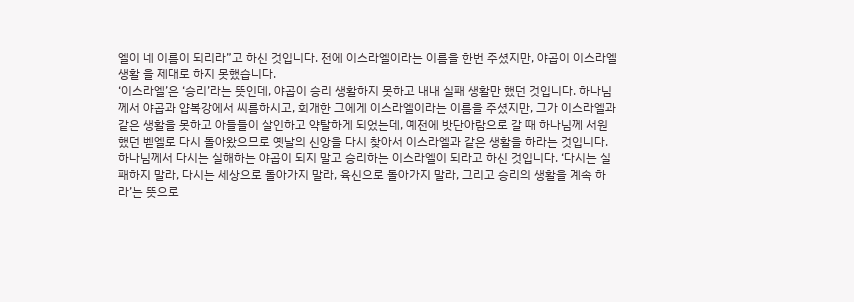엘이 네 이름이 되리라”고 하신 것입니다. 전에 이스라엘이라는 이름을 한번 주셨지만, 야곱이 이스라엘 생활 을 제대로 하지 못했습니다.
‘이스라엘’은 ‘승리’라는 뜻인데, 야곱이 승리 생활하지 못하고 내내 실패 생활만 했던 것입니다. 하나님께서 야곱과 얍복강에서 씨름하시고, 회개한 그에게 이스라엘이라는 이름을 주셨지만, 그가 이스라엘과 같은 생활을 못하고 아들들이 살인하고 약탈하게 되었는데, 예전에 밧단아람으로 갈 때 하나님께 서원했던 벧엘로 다시 돌아왔으므로 옛날의 신앙을 다시 찾아서 이스라엘과 같은 생활을 하라는 것입니다. 하나님께서 다시는 실해하는 야곱이 되지 말고 승리하는 이스라엘이 되라고 하신 것입니다. ‘다시는 실패하지 말라, 다시는 세상으로 돌아가지 말라, 육신으로 돌아가지 말라, 그리고 승리의 생활을 계속 하라’는 뜻으로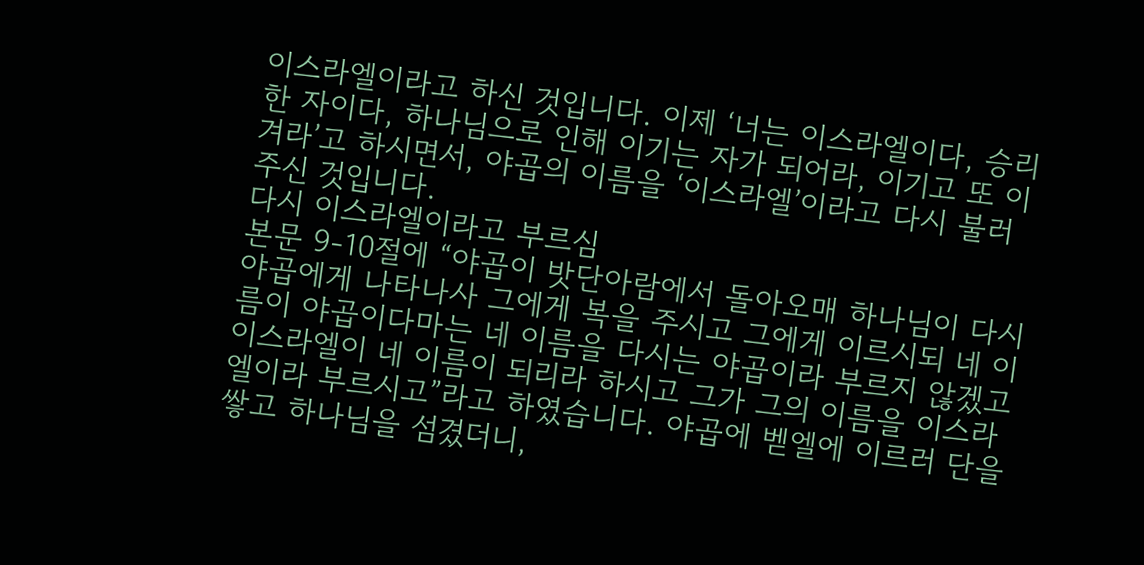이스라엘이라고 하신 것입니다. 이제 ‘너는 이스라엘이다, 승리한 자이다, 하나님으로 인해 이기는 자가 되어라, 이기고 또 이겨라’고 하시면서, 야곱의 이름을 ‘이스라엘’이라고 다시 불러 주신 것입니다.
다시 이스라엘이라고 부르심
본문 9-10절에 “야곱이 밧단아람에서 돌아오매 하나님이 다시 야곱에게 나타나사 그에게 복을 주시고 그에게 이르시되 네 이름이 야곱이다마는 네 이름을 다시는 야곱이라 부르지 않겠고 이스라엘이 네 이름이 되리라 하시고 그가 그의 이름을 이스라엘이라 부르시고”라고 하였습니다. 야곱에 벧엘에 이르러 단을 쌓고 하나님을 섬겼더니,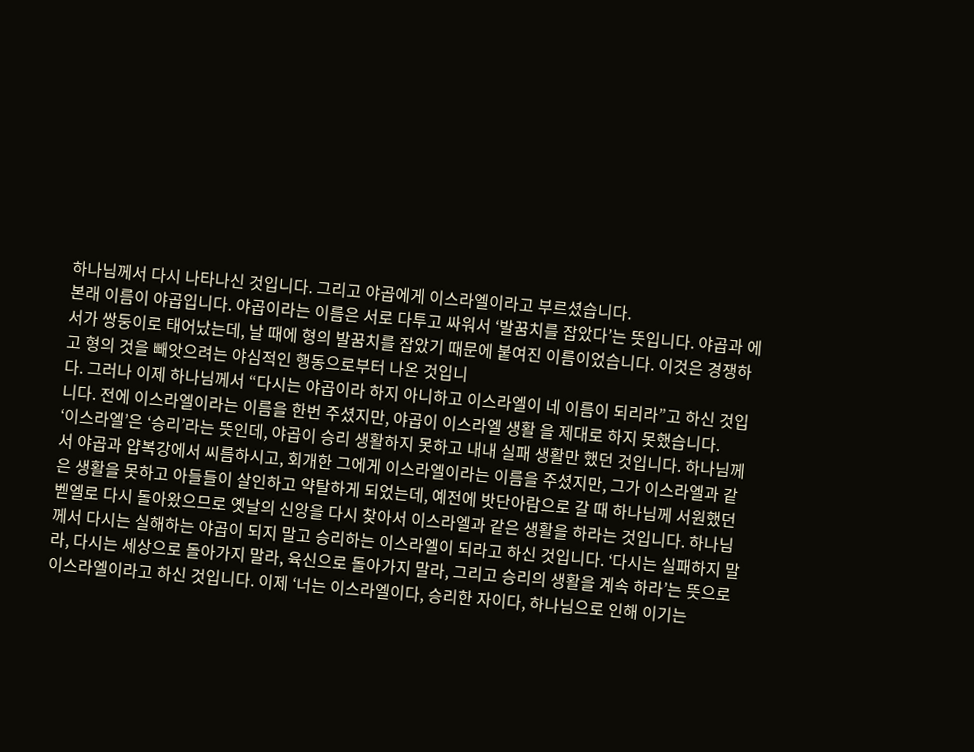하나님께서 다시 나타나신 것입니다. 그리고 야곱에게 이스라엘이라고 부르셨습니다.
본래 이름이 야곱입니다. 야곱이라는 이름은 서로 다투고 싸워서 ‘발꿈치를 잡았다’는 뜻입니다. 야곱과 에서가 쌍둥이로 태어났는데, 날 때에 형의 발꿈치를 잡았기 때문에 붙여진 이름이었습니다. 이것은 경쟁하고 형의 것을 빼앗으려는 야심적인 행동으로부터 나온 것입니
다. 그러나 이제 하나님께서 “다시는 야곱이라 하지 아니하고 이스라엘이 네 이름이 되리라”고 하신 것입니다. 전에 이스라엘이라는 이름을 한번 주셨지만, 야곱이 이스라엘 생활 을 제대로 하지 못했습니다.
‘이스라엘’은 ‘승리’라는 뜻인데, 야곱이 승리 생활하지 못하고 내내 실패 생활만 했던 것입니다. 하나님께서 야곱과 얍복강에서 씨름하시고, 회개한 그에게 이스라엘이라는 이름을 주셨지만, 그가 이스라엘과 같은 생활을 못하고 아들들이 살인하고 약탈하게 되었는데, 예전에 밧단아람으로 갈 때 하나님께 서원했던 벧엘로 다시 돌아왔으므로 옛날의 신앙을 다시 찾아서 이스라엘과 같은 생활을 하라는 것입니다. 하나님께서 다시는 실해하는 야곱이 되지 말고 승리하는 이스라엘이 되라고 하신 것입니다. ‘다시는 실패하지 말라, 다시는 세상으로 돌아가지 말라, 육신으로 돌아가지 말라, 그리고 승리의 생활을 계속 하라’는 뜻으로 이스라엘이라고 하신 것입니다. 이제 ‘너는 이스라엘이다, 승리한 자이다, 하나님으로 인해 이기는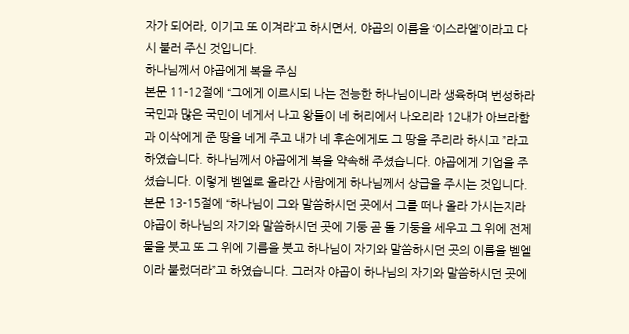자가 되어라, 이기고 또 이겨라’고 하시면서, 야곱의 이름을 ‘이스라엘’이라고 다시 불러 주신 것입니다.
하나님께서 야곱에게 복을 주심
본문 11-12절에 “그에게 이르시되 나는 전능한 하나님이니라 생육하며 번성하라 국민과 많은 국민이 네게서 나고 왕들이 네 허리에서 나오리라 12내가 아브라함과 이삭에게 준 땅을 네게 주고 내가 네 후손에게도 그 땅을 주리라 하시고 ”라고 하였습니다. 하나님께서 야곱에게 복을 약속해 주셨습니다. 야곱에게 기업을 주셨습니다. 이렇게 벧엘로 올라간 사람에게 하나님께서 상급을 주시는 것입니다.
본문 13-15절에 “하나님이 그와 말씀하시던 곳에서 그를 떠나 올라 가시는지라 야곱이 하나님의 자기와 말씀하시던 곳에 기둥 곧 돌 기둥을 세우고 그 위에 전제물을 붓고 또 그 위에 기름을 붓고 하나님이 자기와 말씀하시던 곳의 이름을 벧엘이라 불렀더라”고 하였습니다. 그러자 야곱이 하나님의 자기와 말씀하시던 곳에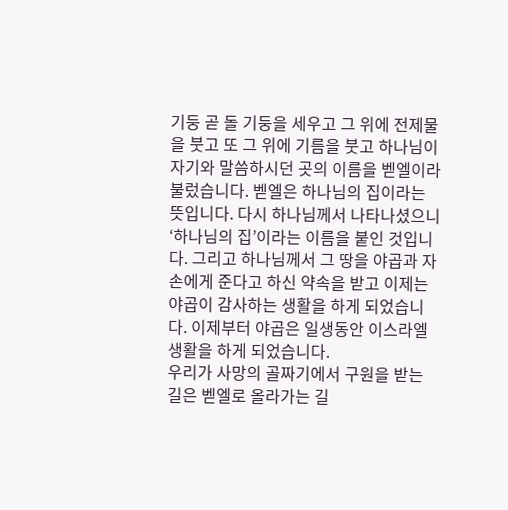기둥 곧 돌 기둥을 세우고 그 위에 전제물을 붓고 또 그 위에 기름을 붓고 하나님이 자기와 말씀하시던 곳의 이름을 벧엘이라 불렀습니다. 벧엘은 하나님의 집이라는 뜻입니다. 다시 하나님께서 나타나셨으니 ‘하나님의 집’이라는 이름을 붙인 것입니다. 그리고 하나님께서 그 땅을 야곱과 자손에게 준다고 하신 약속을 받고 이제는 야곱이 감사하는 생활을 하게 되었습니다. 이제부터 야곱은 일생동안 이스라엘 생활을 하게 되었습니다.
우리가 사망의 골짜기에서 구원을 받는 길은 벧엘로 올라가는 길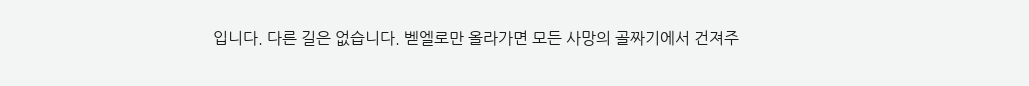입니다. 다른 길은 없습니다. 벧엘로만 올라가면 모든 사망의 골짜기에서 건져주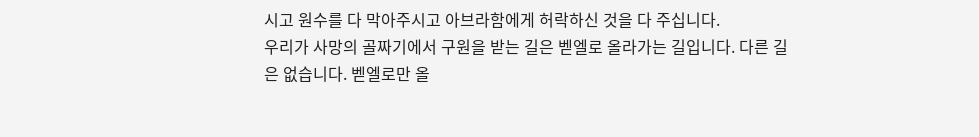시고 원수를 다 막아주시고 아브라함에게 허락하신 것을 다 주십니다.
우리가 사망의 골짜기에서 구원을 받는 길은 벧엘로 올라가는 길입니다. 다른 길은 없습니다. 벧엘로만 올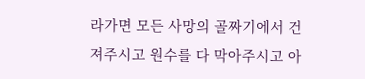라가면 모든 사망의 골짜기에서 건져주시고 원수를 다 막아주시고 아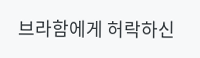브라함에게 허락하신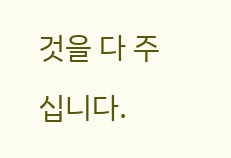것을 다 주십니다.